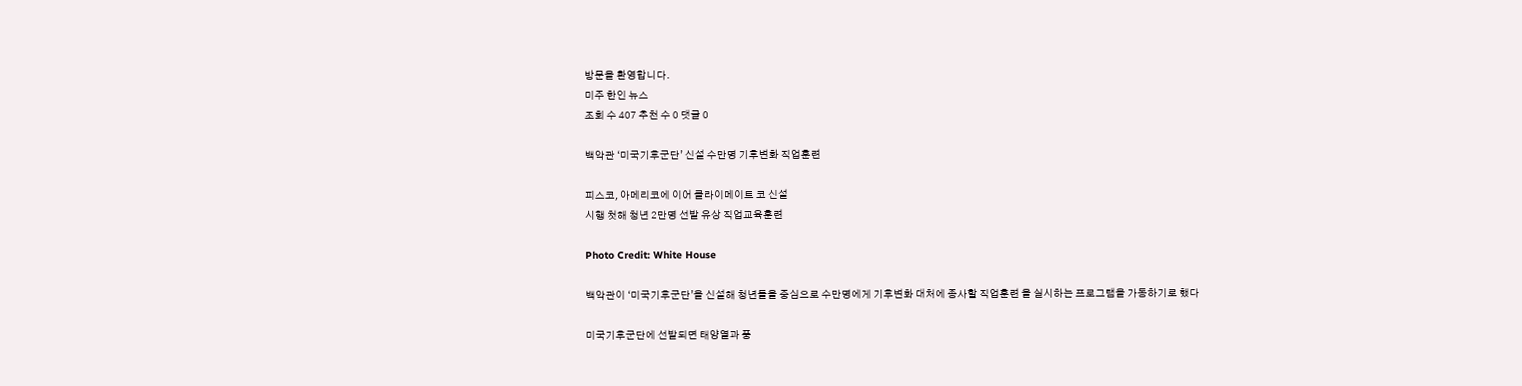방문을 환영합니다.
미주 한인 뉴스
조회 수 407 추천 수 0 댓글 0

백악관 ‘미국기후군단’ 신설 수만명 기후변화 직업훈련

피스코, 아메리코에 이어 클라이메이트 코 신설
시행 첫해 청년 2만명 선발 유상 직업교육훈련

Photo Credit: White House

백악관이 ‘미국기후군단’을 신설해 청년들을 중심으로 수만명에게 기후변화 대처에 종사할 직업훈련 을 실시하는 프로그램을 가동하기로 했다

미국기후군단에 선발되면 태양열과 풍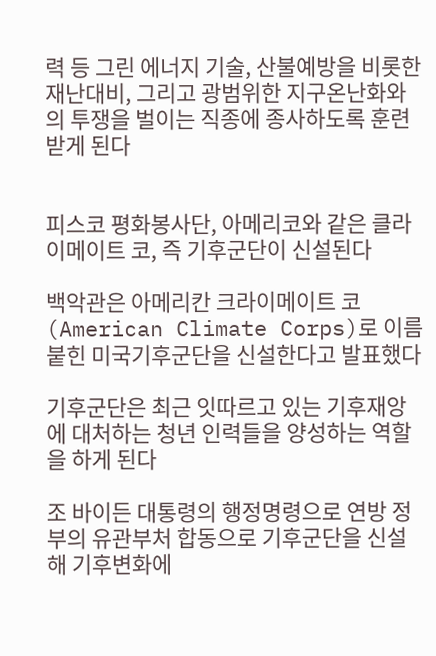력 등 그린 에너지 기술, 산불예방을 비롯한 재난대비, 그리고 광범위한 지구온난화와의 투쟁을 벌이는 직종에 종사하도록 훈련받게 된다


피스코 평화봉사단, 아메리코와 같은 클라이메이트 코, 즉 기후군단이 신설된다

백악관은 아메리칸 크라이메이트 코(American Climate Corps)로 이름 붙힌 미국기후군단을 신설한다고 발표했다

기후군단은 최근 잇따르고 있는 기후재앙에 대처하는 청년 인력들을 양성하는 역할을 하게 된다

조 바이든 대통령의 행정명령으로 연방 정부의 유관부처 합동으로 기후군단을 신설해 기후변화에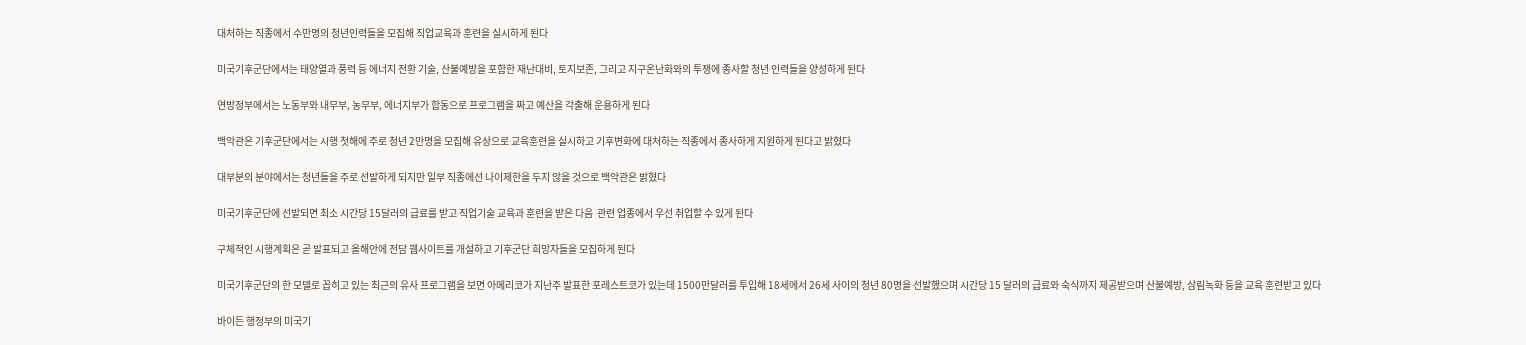대처하는 직종에서 수만명의 청년인력들을 모집해 직업교육과 훈련을 실시하게 된다

미국기후군단에서는 태양열과 풍력 등 에너지 전환 기술, 산불예방을 포함한 재난대비, 토지보존, 그리고 지구온난화와의 투쟁에 종사할 청년 인력들을 양성하게 된다

연방정부에서는 노동부와 내무부, 농무부, 에너지부가 합동으로 프로그램을 짜고 예산을 각출해 운용하게 된다

백악관은 기후군단에서는 시행 첫해에 주로 청년 2만명을 모집해 유상으로 교육훈련을 실시하고 기후변화에 대처하는 직종에서 종사하게 지원하게 된다고 밝혔다

대부분의 분야에서는 청년들을 주로 선발하게 되지만 일부 직종에선 나이제한을 두지 않을 것으로 백악관은 밝혔다

미국기후군단에 선발되면 최소 시간당 15달러의 급료를 받고 직업기술 교육과 훈련을 받은 다음  관련 업종에서 우선 취업할 수 있게 된다

구체적인 시행계획은 곧 발표되고 올해안에 전담 웹사이트를 개설하고 기후군단 희망자들을 모집하게 된다

미국기후군단의 한 모델로 꼽히고 있는 최근의 유사 프로그램을 보면 아메리코가 지난주 발표한 포레스트코가 있는데 1500만달러를 투입해 18세에서 26세 사이의 청년 80명을 선발했으며 시간당 15 달러의 급료와 숙식까지 제공받으며 산불예방, 삼림녹화 등을 교육 훈련받고 있다

바이든 행정부의 미국기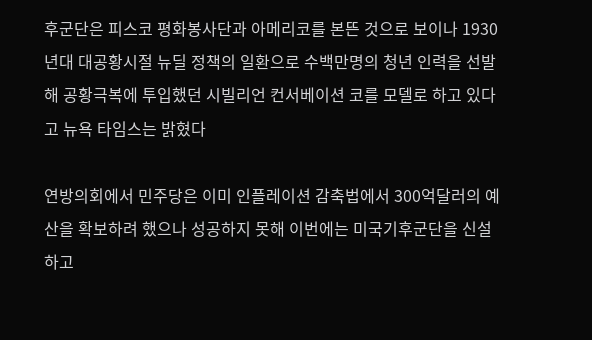후군단은 피스코 평화봉사단과 아메리코를 본뜬 것으로 보이나 1930년대 대공황시절 뉴딜 정책의 일환으로 수백만명의 청년 인력을 선발해 공황극복에 투입했던 시빌리언 컨서베이션 코를 모델로 하고 있다고 뉴욕 타임스는 밝혔다

연방의회에서 민주당은 이미 인플레이션 감축법에서 300억달러의 예산을 확보하려 했으나 성공하지 못해 이번에는 미국기후군단을 신설하고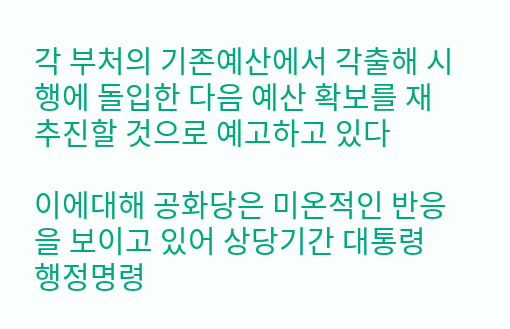각 부처의 기존예산에서 각출해 시행에 돌입한 다음 예산 확보를 재추진할 것으로 예고하고 있다

이에대해 공화당은 미온적인 반응을 보이고 있어 상당기간 대통령 행정명령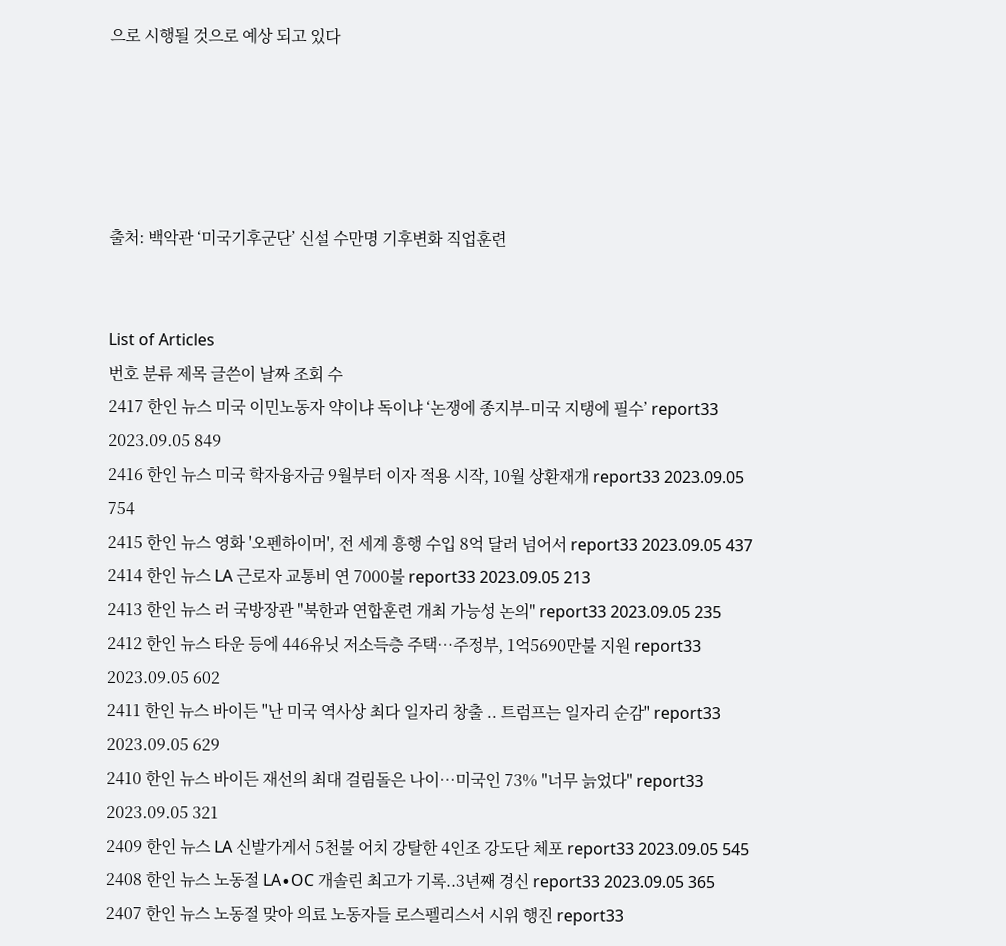으로 시행될 것으로 예상 되고 있다





출처: 백악관 ‘미국기후군단’ 신설 수만명 기후변화 직업훈련


List of Articles
번호 분류 제목 글쓴이 날짜 조회 수
2417 한인 뉴스 미국 이민노동자 약이냐 독이냐 ‘논쟁에 종지부-미국 지탱에 필수’ report33 2023.09.05 849
2416 한인 뉴스 미국 학자융자금 9월부터 이자 적용 시작, 10월 상환재개 report33 2023.09.05 754
2415 한인 뉴스 영화 '오펜하이머', 전 세계 흥행 수입 8억 달러 넘어서 report33 2023.09.05 437
2414 한인 뉴스 LA 근로자 교통비 연 7000불 report33 2023.09.05 213
2413 한인 뉴스 러 국방장관 "북한과 연합훈련 개최 가능성 논의" report33 2023.09.05 235
2412 한인 뉴스 타운 등에 446유닛 저소득층 주택…주정부, 1억5690만불 지원 report33 2023.09.05 602
2411 한인 뉴스 바이든 "난 미국 역사상 최다 일자리 창출 .. 트럼프는 일자리 순감" report33 2023.09.05 629
2410 한인 뉴스 바이든 재선의 최대 걸림돌은 나이…미국인 73% "너무 늙었다" report33 2023.09.05 321
2409 한인 뉴스 LA 신발가게서 5천불 어치 강탈한 4인조 강도단 체포 report33 2023.09.05 545
2408 한인 뉴스 노동절 LA∙OC 개솔린 최고가 기록..3년째 경신 report33 2023.09.05 365
2407 한인 뉴스 노동절 맞아 의료 노동자들 로스펠리스서 시위 행진 report33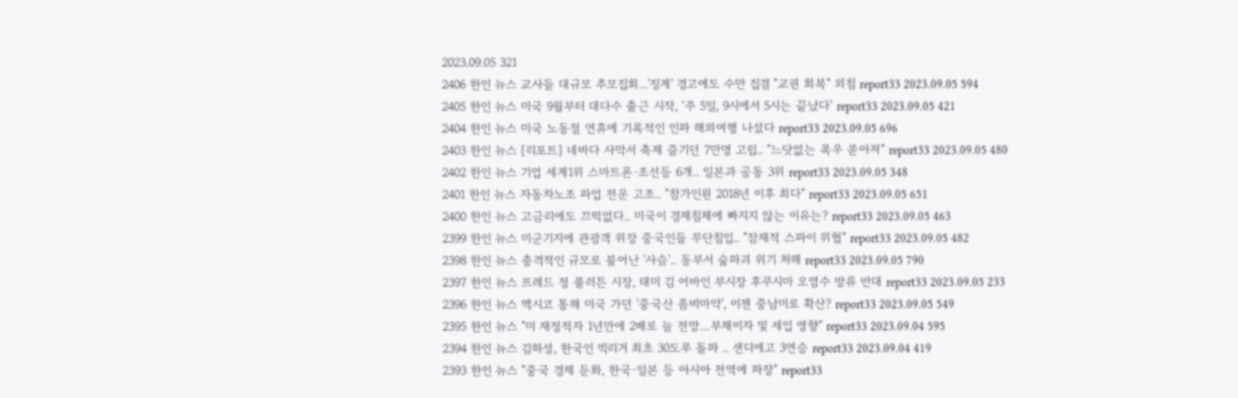2023.09.05 321
2406 한인 뉴스 교사들 대규모 추모집회...'징계' 경고에도 수만 집결 "교권 회복" 외침 report33 2023.09.05 594
2405 한인 뉴스 미국 9월부터 대다수 출근 시작, ‘주 5일, 9시에서 5시는 끝났다’ report33 2023.09.05 421
2404 한인 뉴스 미국 노동절 연휴에 기록적인 인파 해외여행 나섰다 report33 2023.09.05 696
2403 한인 뉴스 [리포트] 네바다 사막서 축제 즐기던 7만명 고립.. "느닷없는 폭우 쏟아져" report33 2023.09.05 480
2402 한인 뉴스 기업 세계1위 스마트폰·조선등 6개.. 일본과 공동 3위 report33 2023.09.05 348
2401 한인 뉴스 자동차노조 파업 전운 고조.. "참가인원 2018년 이후 최다" report33 2023.09.05 651
2400 한인 뉴스 고금리에도 끄떡없다.. 미국이 경제침체에 빠지지 않는 이유는? report33 2023.09.05 463
2399 한인 뉴스 미군기지에 관광객 위장 중국인들 무단침입.. "잠재적 스파이 위협" report33 2023.09.05 482
2398 한인 뉴스 충격젹인 규모로 불어난 '사슴'.. 동부서 숲파괴 위기 처해 report33 2023.09.05 790
2397 한인 뉴스 프레드 정 풀러튼 시장, 태미 김 어바인 부시장 후쿠시마 오염수 방류 반대 report33 2023.09.05 233
2396 한인 뉴스 멕시코 통해 미국 가던 '중국산 좀비마약', 이젠 중남미로 확산? report33 2023.09.05 549
2395 한인 뉴스 "미 재정적자 1년만에 2배로 늘 전망…부채이자 및 세입 영향" report33 2023.09.04 595
2394 한인 뉴스 김하성, 한국인 빅리거 최초 30도루 돌파 .. 샌디에고 3연승 report33 2023.09.04 419
2393 한인 뉴스 "중국 경제 둔화, 한국·일본 등 아시아 전역에 파장" report33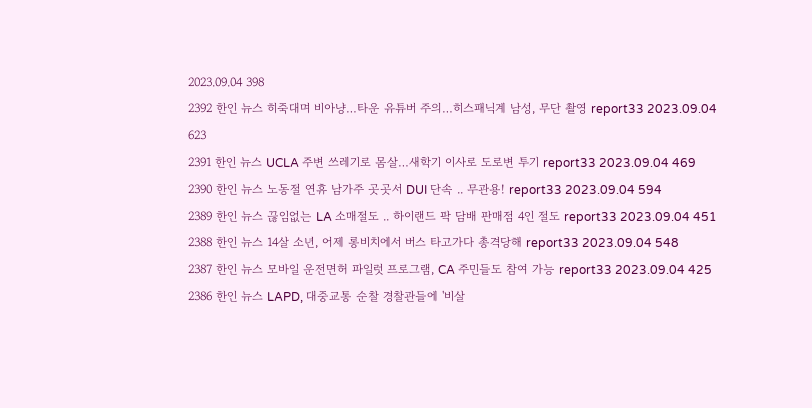2023.09.04 398
2392 한인 뉴스 히죽대며 비아냥…타운 유튜버 주의…히스패닉계 남성, 무단 촬영 report33 2023.09.04 623
2391 한인 뉴스 UCLA 주변 쓰레기로 몸살…새학기 이사로 도로변 투기 report33 2023.09.04 469
2390 한인 뉴스 노동절 연휴 남가주 곳곳서 DUI 단속 .. 무관용! report33 2023.09.04 594
2389 한인 뉴스 끊임없는 LA 소매절도 .. 하이랜드 팍 담배 판매점 4인 절도 report33 2023.09.04 451
2388 한인 뉴스 14살 소년, 어제 롱비치에서 버스 타고가다 총격당해 report33 2023.09.04 548
2387 한인 뉴스 모바일 운전면허 파일럿 프로그램, CA 주민들도 참여 가능 report33 2023.09.04 425
2386 한인 뉴스 LAPD, 대중교통 순찰 경찰관들에 '비살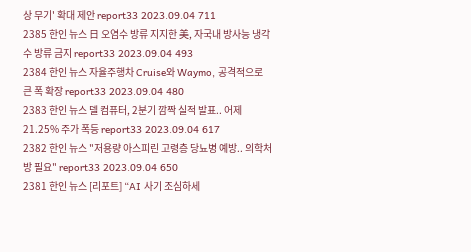상 무기' 확대 제안 report33 2023.09.04 711
2385 한인 뉴스 日 오염수 방류 지지한 美, 자국내 방사능 냉각수 방류 금지 report33 2023.09.04 493
2384 한인 뉴스 자율주행차 Cruise와 Waymo, 공격적으로 큰 폭 확장 report33 2023.09.04 480
2383 한인 뉴스 델 컴퓨터, 2분기 깜짝 실적 발표.. 어제 21.25% 주가 폭등 report33 2023.09.04 617
2382 한인 뉴스 "저용량 아스피린 고령층 당뇨병 예방.. 의학처방 필요" report33 2023.09.04 650
2381 한인 뉴스 [리포트] “AI 사기 조심하세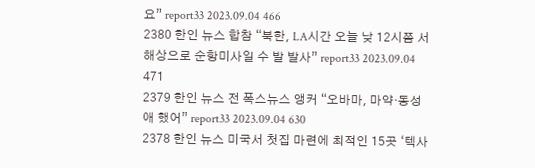요” report33 2023.09.04 466
2380 한인 뉴스 합참 “북한, LA시간 오늘 낮 12시쯤 서해상으로 순항미사일 수 발 발사” report33 2023.09.04 471
2379 한인 뉴스 전 폭스뉴스 앵커 “오바마, 마약·동성애 했어” report33 2023.09.04 630
2378 한인 뉴스 미국서 첫집 마련에 최적인 15곳 ‘텍사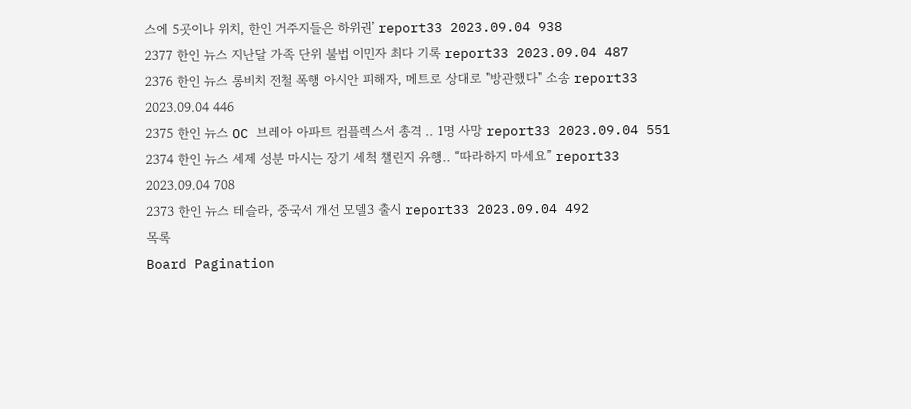스에 5곳이나 위치, 한인 거주지들은 하위권’ report33 2023.09.04 938
2377 한인 뉴스 지난달 가족 단위 불법 이민자 최다 기록 report33 2023.09.04 487
2376 한인 뉴스 롱비치 전철 폭행 아시안 피해자, 메트로 상대로 "방관했다" 소송 report33 2023.09.04 446
2375 한인 뉴스 OC 브레아 아파트 컴플렉스서 총격 .. 1명 사망 report33 2023.09.04 551
2374 한인 뉴스 세제 성분 마시는 장기 세척 챌린지 유행.. “따라하지 마세요” report33 2023.09.04 708
2373 한인 뉴스 테슬라, 중국서 개선 모델3 출시 report33 2023.09.04 492
목록
Board Pagination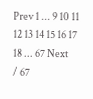Prev 1 ... 9 10 11 12 13 14 15 16 17 18 ... 67 Next
/ 67